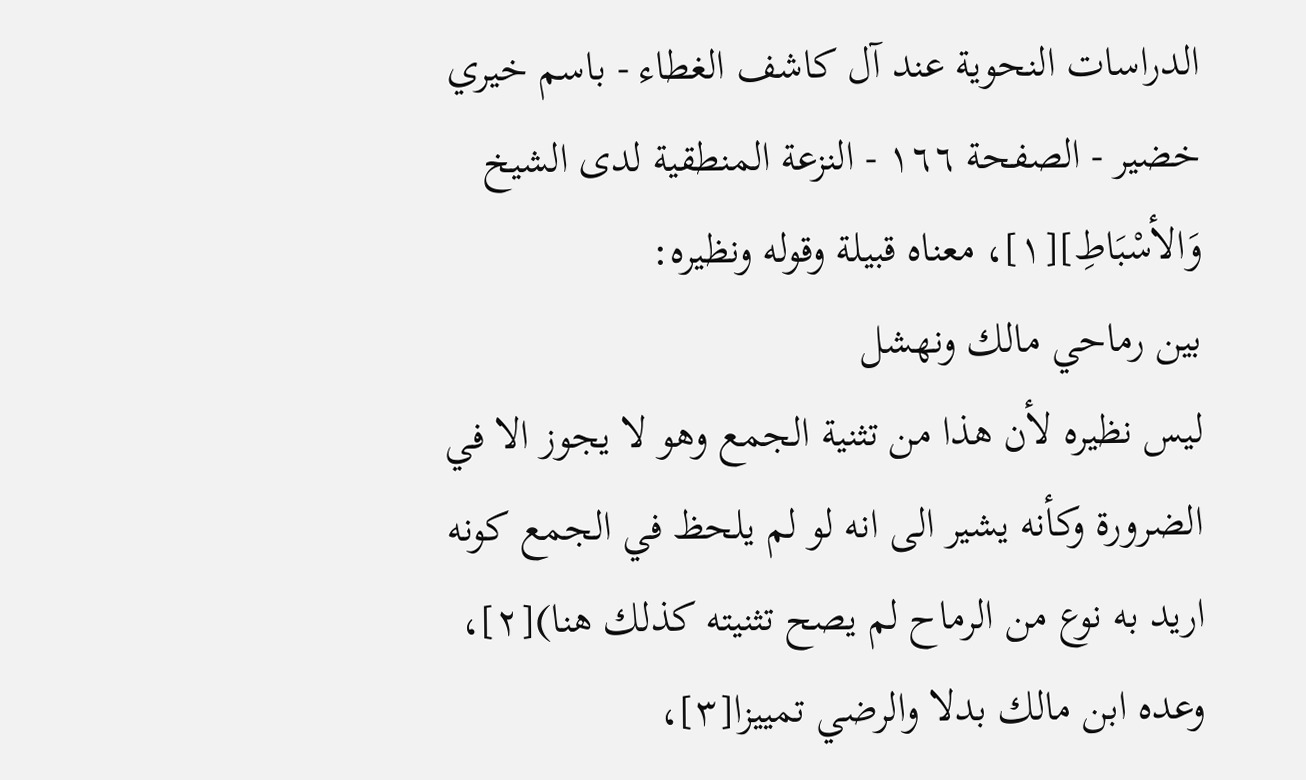الدراسات النحوية عند آل كاشف الغطاء - باسم خيري خضير - الصفحة ١٦٦ - النزعة المنطقية لدى الشيخ
وَالأسْبَاطِ][١]، معناه قبيلة وقوله ونظيره:
بين رماحي مالك ونهشل
ليس نظيره لأن هذا من تثنية الجمع وهو لا يجوز الا في الضرورة وكأنه يشير الى انه لو لم يلحظ في الجمع كونه اريد به نوع من الرماح لم يصح تثنيته كذلك هنا)[٢]، وعده ابن مالك بدلا والرضي تمييزا[٣]،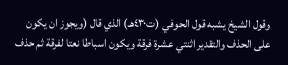وقول الشيخ يشبه قول الحوفي (ت٤٣٠هـ) الذي قال (ويجوز ان يكون على الحذف والتقدير اثنتي عشرة فرقة ويكون اسباطا نعتا لفرقة ثم حذف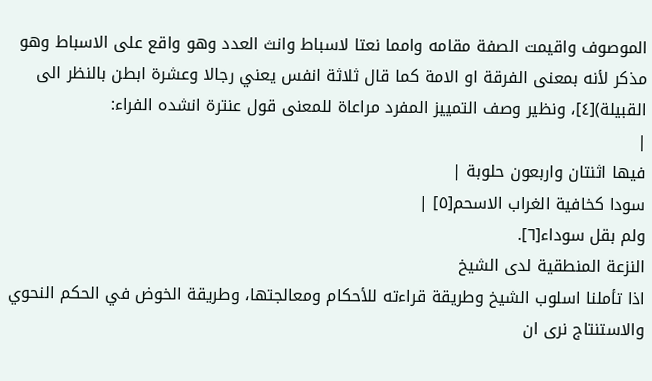الموصوف واقيمت الصفة مقامه وامما نعتا لاسباط وانث العدد وهو واقع على الاسباط وهو مذكر لأنه بمعنى الفرقة او الامة كما قال ثلاثة انفس يعني رجالا وعشرة ابطن بالنظر الى القبيلة)[٤]، ونظير وصف التمييز المفرد مراعاة للمعنى قول عنترة انشده الفراء:
|
فيها اثنتان واربعون حلوبة |
سودا كخافية الغراب الاسحم[٥] |
ولم بقل سوداء[٦].
النزعة المنطقية لدى الشيخ
اذا تأملنا اسلوب الشيخ وطريقة قراءته للأحكام ومعالجتها، وطريقة الخوض في الحكم النحوي والاستنتاج نرى ان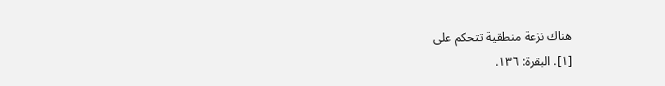هناك نزعة منطقية تتحكم على
[١]. البقرة: ١٣٦.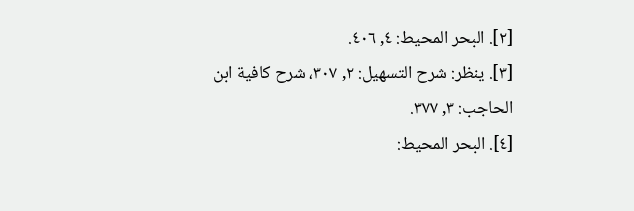[٢]. البحر المحيط: ٤, ٤٠٦.
[٣]. ينظر: شرح التسهيل: ٢, ٣٠٧، شرح كافية ابن الحاجب: ٣, ٣٧٧.
[٤]. البحر المحيط: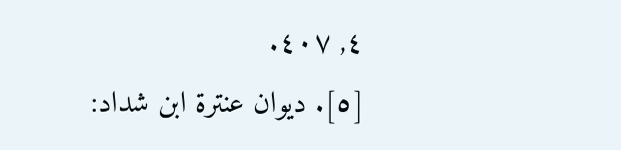٤, ٤٠٧.
[٥]. ديوان عنترة ابن شداد: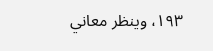١٩٣، وينظر معاني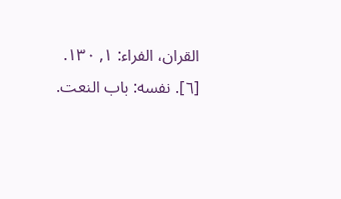القران، الفراء: ١, ١٣٠.
[٦]. نفسه: باب النعت.